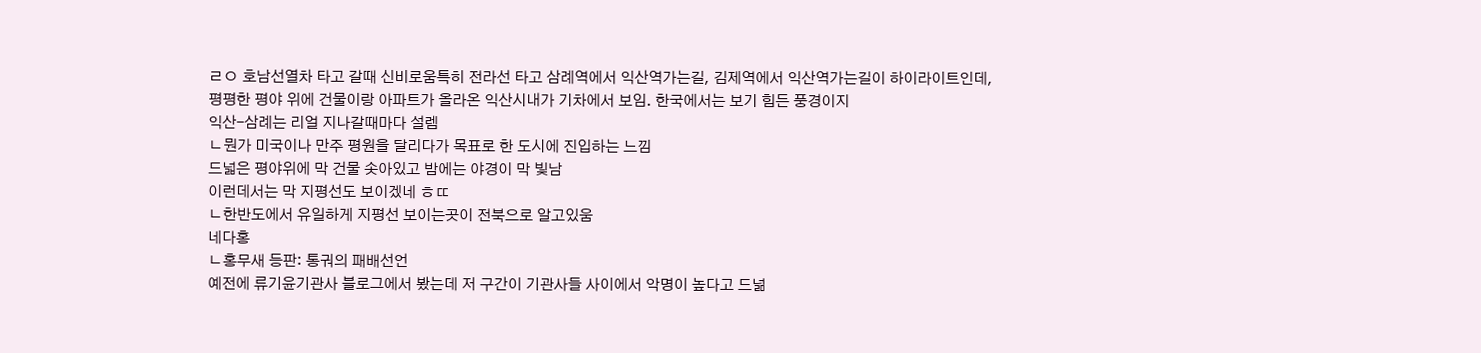ㄹㅇ 호남선열차 타고 갈때 신비로움특히 전라선 타고 삼례역에서 익산역가는길, 김제역에서 익산역가는길이 하이라이트인데, 평평한 평야 위에 건물이랑 아파트가 올라온 익산시내가 기차에서 보임. 한국에서는 보기 힘든 풍경이지
익산-삼례는 리얼 지나갈때마다 설렘
ㄴ뭔가 미국이나 만주 평원을 달리다가 목표로 한 도시에 진입하는 느낌
드넓은 평야위에 막 건물 솟아있고 밤에는 야경이 막 빛남
이런데서는 막 지평선도 보이겠네 ㅎㄸ
ㄴ한반도에서 유일하게 지평선 보이는곳이 전북으로 알고있움
네다홍
ㄴ홍무새 등판: 통궈의 패배선언
예전에 류기윤기관사 블로그에서 봤는데 저 구간이 기관사들 사이에서 악명이 높다고 드넒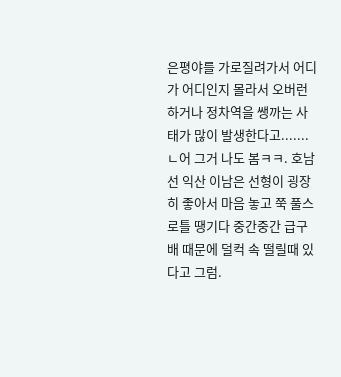은평야를 가로질려가서 어디가 어디인지 몰라서 오버런하거나 정차역을 쌩까는 사태가 많이 발생한다고.......
ㄴ어 그거 나도 봄ㅋㅋ. 호남선 익산 이남은 선형이 굉장히 좋아서 마음 놓고 쭉 풀스로틀 땡기다 중간중간 급구배 때문에 덜컥 속 떨릴때 있다고 그럼.